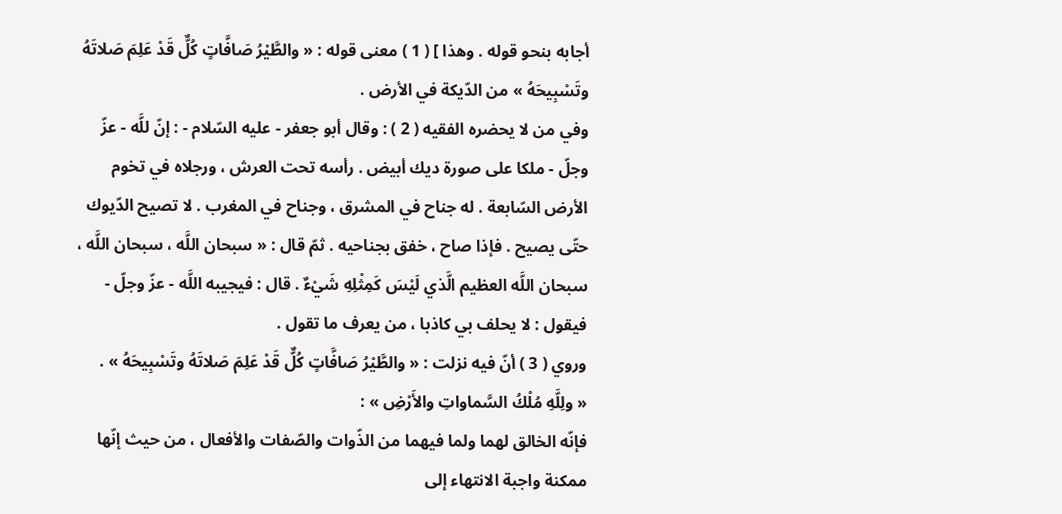أجابه بنحو قوله . وهذا ] ( 1 ) معنى قوله : « والطَّيْرُ صَافَّاتٍ كُلٌّ قَدْ عَلِمَ صَلاتَهُ وتَسْبِيحَهُ » من الدّيكة في الأرض .
وفي من لا يحضره الفقيه ( 2 ) : وقال أبو جعفر - عليه السّلام - : إنّ للَّه - عزّ وجلّ - ملكا على صورة ديك أبيض . رأسه تحت العرش ، ورجلاه في تخوم الأرض السّابعة . له جناح في المشرق ، وجناح في المغرب . لا تصيح الدّيوك حتّى يصيح . فإذا صاح ، خفق بجناحيه . ثمّ قال : « سبحان اللَّه ، سبحان اللَّه ، سبحان اللَّه العظيم الَّذي لَيْسَ كَمِثْلِهِ شَيْءٌ . قال : فيجيبه اللَّه - عزّ وجلّ - فيقول : لا يحلف بي كاذبا ، من يعرف ما تقول .
وروي ( 3 ) أنّ فيه نزلت : « والطَّيْرُ صَافَّاتٍ كُلٌّ قَدْ عَلِمَ صَلاتَهُ وتَسْبِيحَهُ » .
« ولِلَّهِ مُلْكُ السَّماواتِ والأَرْضِ » :
فإنّه الخالق لهما ولما فيهما من الذّوات والصّفات والأفعال ، من حيث إنّها ممكنة واجبة الانتهاء إلى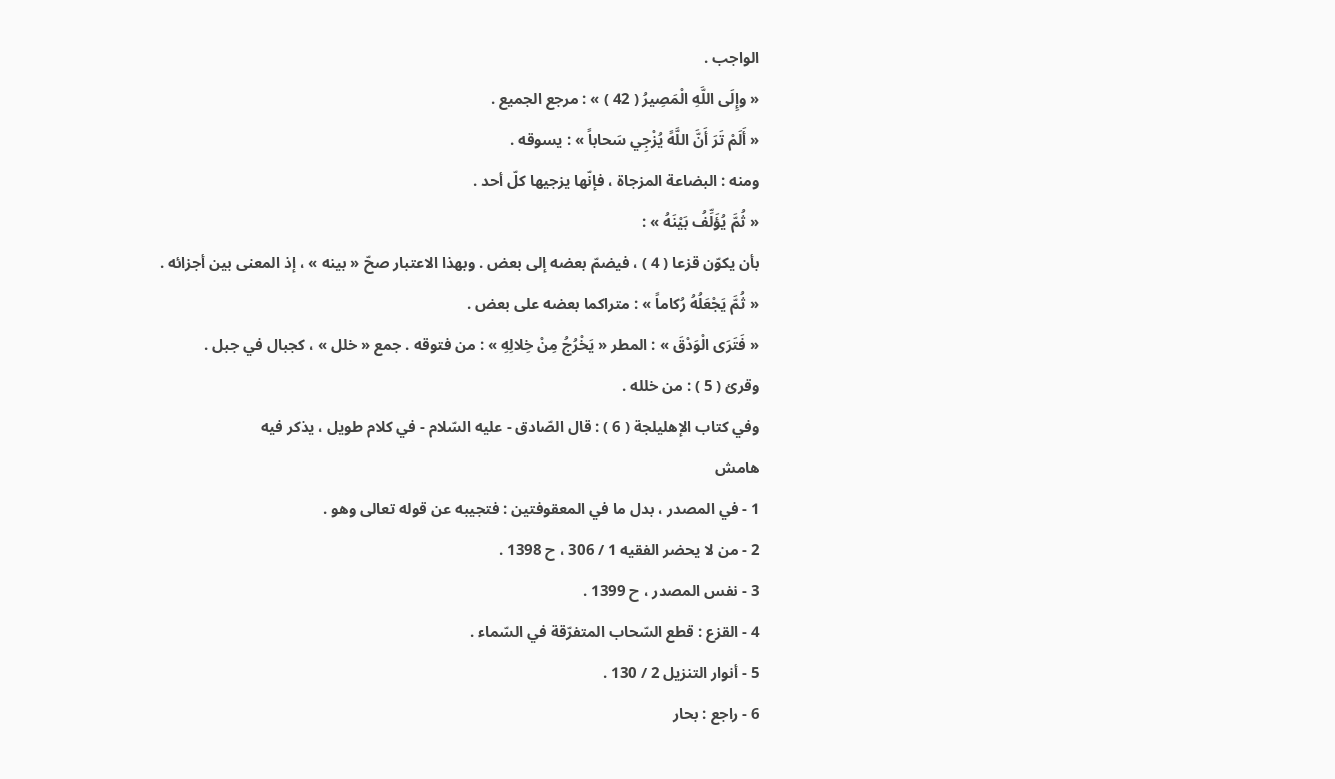الواجب .
« وإِلَى اللَّهِ الْمَصِيرُ ( 42 ) » : مرجع الجميع .
« أَلَمْ تَرَ أَنَّ اللَّهً يُزْجِي سَحاباً » : يسوقه .
ومنه : البضاعة المزجاة ، فإنّها يزجيها كلّ أحد .
« ثُمَّ يُؤَلِّفُ بَيْنَهُ » :
بأن يكوّن قزعا ( 4 ) ، فيضمّ بعضه إلى بعض . وبهذا الاعتبار صحّ « بينه » ، إذ المعنى بين أجزائه .
« ثُمَّ يَجْعَلُهُ رُكاماً » : متراكما بعضه على بعض .
« فَتَرَى الْوَدْقَ » : المطر « يَخْرُجُ مِنْ خِلالِهِ » : من فتوقه . جمع « خلل » ، كجبال في جبل .
وقرئ ( 5 ) : من خلله .
وفي كتاب الإهليلجة ( 6 ) : قال الصّادق - عليه السّلام - في كلام طويل ، يذكر فيه
هامش
1 - في المصدر ، بدل ما في المعقوفتين : فتجيبه عن قوله تعالى وهو .
2 - من لا يحضر الفقيه 1 / 306 ، ح 1398 .
3 - نفس المصدر ، ح 1399 .
4 - القزع : قطع السّحاب المتفرّقة في السّماء .
5 - أنوار التنزيل 2 / 130 .
6 - راجع : بحار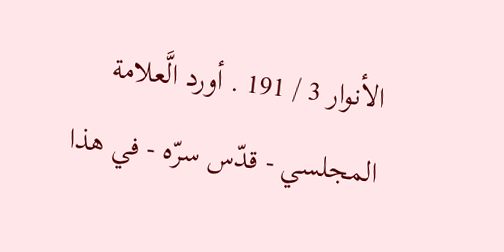الأنوار 3 / 191 . أورد الَّعلامة المجلسي - قدّس سرّه - في هذا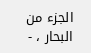الجزء من البحار ، -